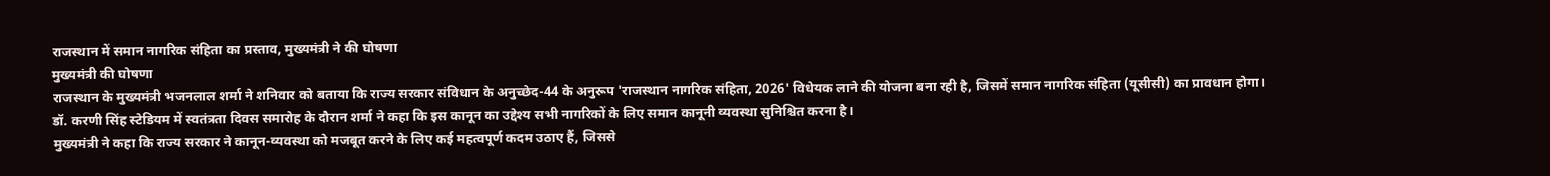राजस्थान में समान नागरिक संहिता का प्रस्ताव, मुख्यमंत्री ने की घोषणा
मुख्यमंत्री की घोषणा
राजस्थान के मुख्यमंत्री भजनलाल शर्मा ने शनिवार को बताया कि राज्य सरकार संविधान के अनुच्छेद-44 के अनुरूप 'राजस्थान नागरिक संहिता, 2026' विधेयक लाने की योजना बना रही है, जिसमें समान नागरिक संहिता (यूसीसी) का प्रावधान होगा।
डॉ. करणी सिंह स्टेडियम में स्वतंत्रता दिवस समारोह के दौरान शर्मा ने कहा कि इस कानून का उद्देश्य सभी नागरिकों के लिए समान कानूनी व्यवस्था सुनिश्चित करना है।
मुख्यमंत्री ने कहा कि राज्य सरकार ने कानून-व्यवस्था को मजबूत करने के लिए कई महत्वपूर्ण कदम उठाए हैं, जिससे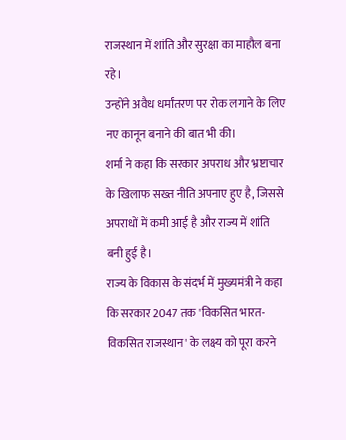राजस्थान में शांति और सुरक्षा का माहौल बना रहे।
उन्होंने अवैध धर्मांतरण पर रोक लगाने के लिए नए कानून बनाने की बात भी की।
शर्मा ने कहा कि सरकार अपराध और भ्रष्टाचार के खिलाफ सख्त नीति अपनाए हुए है, जिससे अपराधों में कमी आई है और राज्य में शांति बनी हुई है।
राज्य के विकास के संदर्भ में मुख्यमंत्री ने कहा कि सरकार 2047 तक 'विकसित भारत-विकसित राजस्थान' के लक्ष्य को पूरा करने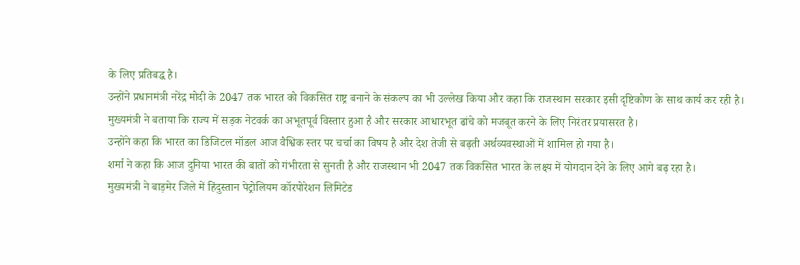के लिए प्रतिबद्ध है।
उन्होंने प्रधानमंत्री नरेंद्र मोदी के 2047 तक भारत को विकसित राष्ट्र बनाने के संकल्प का भी उल्लेख किया और कहा कि राजस्थान सरकार इसी दृष्टिकोण के साथ कार्य कर रही है।
मुख्यमंत्री ने बताया कि राज्य में सड़क नेटवर्क का अभूतपूर्व विस्तार हुआ है और सरकार आधारभूत ढांचे को मजबूत करने के लिए निरंतर प्रयासरत है।
उन्होंने कहा कि भारत का डिजिटल मॉडल आज वैश्विक स्तर पर चर्चा का विषय है और देश तेजी से बढ़ती अर्थव्यवस्थाओं में शामिल हो गया है।
शर्मा ने कहा कि आज दुनिया भारत की बातों को गंभीरता से सुनती है और राजस्थान भी 2047 तक विकसित भारत के लक्ष्य में योगदान देने के लिए आगे बढ़ रहा है।
मुख्यमंत्री ने बाड़मेर जिले में हिंदुस्तान पेट्रोलियम कॉरपोरेशन लिमिटेड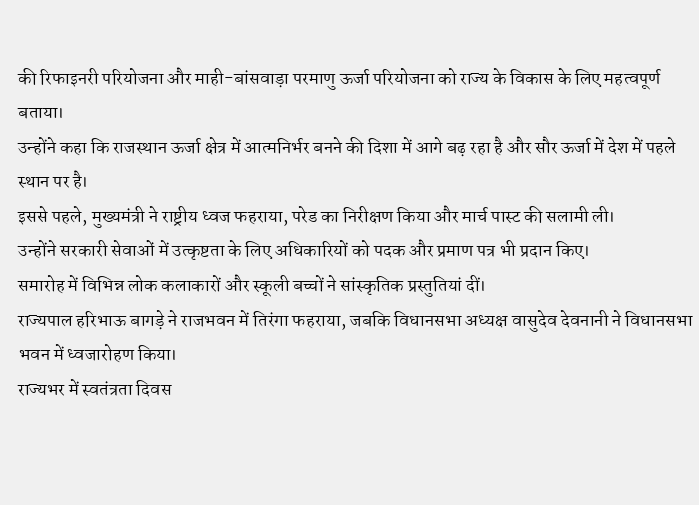की रिफाइनरी परियोजना और माही-बांसवाड़ा परमाणु ऊर्जा परियोजना को राज्य के विकास के लिए महत्वपूर्ण बताया।
उन्होंने कहा कि राजस्थान ऊर्जा क्षेत्र में आत्मनिर्भर बनने की दिशा में आगे बढ़ रहा है और सौर ऊर्जा में देश में पहले स्थान पर है।
इससे पहले, मुख्यमंत्री ने राष्ट्रीय ध्वज फहराया, परेड का निरीक्षण किया और मार्च पास्ट की सलामी ली।
उन्होंने सरकारी सेवाओं में उत्कृष्टता के लिए अधिकारियों को पदक और प्रमाण पत्र भी प्रदान किए।
समारोह में विभिन्न लोक कलाकारों और स्कूली बच्चों ने सांस्कृतिक प्रस्तुतियां दीं।
राज्यपाल हरिभाऊ बागड़े ने राजभवन में तिरंगा फहराया, जबकि विधानसभा अध्यक्ष वासुदेव देवनानी ने विधानसभा भवन में ध्वजारोहण किया।
राज्यभर में स्वतंत्रता दिवस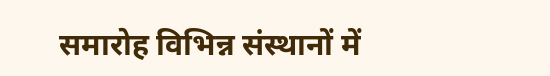समारोह विभिन्न संस्थानों में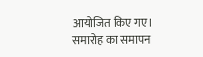आयोजित किए गए।
समारोह का समापन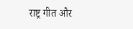राष्ट्र गीत और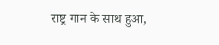राष्ट्र गान के साथ हुआ,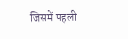जिसमें पहली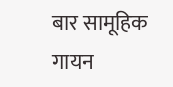बार सामूहिक गायन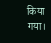किया गया।